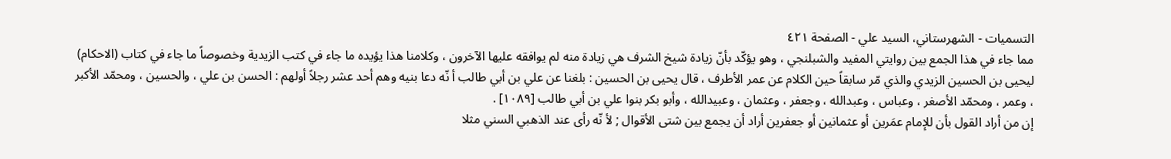التسمیات - الشهرستاني، السيد علي - الصفحة ٤٢١
مما جاء في هذا الجمع بين روايتي المفيد والشبلنجي ، وهو يؤكّد بأنّ زيادة شيخ الشرف هي زيادة منه لم يوافقه عليها الآخرون ، وكلامنا هذا يؤيده ما جاء في كتب الزيدية وخصوصاً ما جاء في كتاب (الاحكام) ليحيى بن الحسين الزيدي والذي مّر سابقاً حين الكلام عن عمر الأطرف ، قال يحيى بن الحسين : بلغنا عن علي بن أبي طالب أ نّه دعا بنيه وهم أحد عشر رجلاً أولهم : الحسن بن علي ، والحسين ، ومحمّد الأكبر ، وعمر ، ومحمّد الأصغر ، وعباس ، وعبدالله ، وجعفر ، وعثمان ، وعبيدالله ، وأبو بكر بنوا علي بن أبي طالب [١٠٨٩] .
إن من أراد القول بأن للإمام عمَرين أو عثمانين أو جعفرين أراد أن يجمع بين شتى الأقوال ; لأ نّه رأى عند الذهبي السني مثلا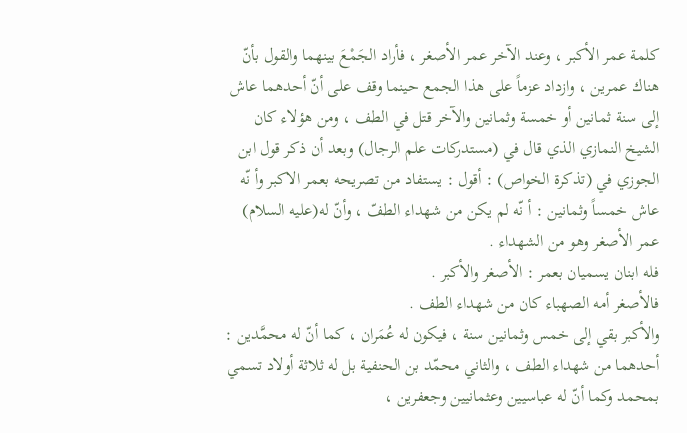كلمة عمر الأكبر ، وعند الآخر عمر الأصغر ، فأراد الجَمْعَ بينهما والقول بأنّ هناك عمرين ، وازداد عزماً على هذا الجمع حينما وقف على أنّ أحدهما عاش إلى سنة ثمانين أو خمسة وثمانين والآخر قتل في الطف ، ومن هؤلاء كان الشيخ النمازي الذي قال في (مستدركات علم الرجال) وبعد أن ذكر قول ابن الجوزي في (تذكرة الخواص) : أقول : يستفاد من تصريحه بعمر الاكبر وأ نّه عاش خمساً وثمانين : أ نّه لم يكن من شهداء الطفّ ، وأنّ له(عليه السلام) عمر الأصغر وهو من الشهداء .
فله ابنان يسميان بعمر : الأصغر والأكبر .
فالأصغر أمه الصهباء كان من شهداء الطف .
والأكبر بقي إلى خمس وثمانين سنة ، فيكون له عُمَران ، كما أنّ له محمَّدين : أحدهما من شهداء الطف ، والثاني محمّد بن الحنفية بل له ثلاثة أولاد تسمي بمحمد وكما أنّ له عباسيين وعثمانيين وجعفرين ،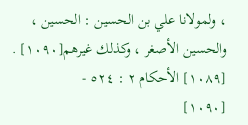، ولمولانا علي بن الحسين : الحسين ، والحسين الأصغر ، وكذلك غيرهم[١٠٩٠] .
[١٠٨٩] الأحكام ٢ : ٥٢٤ -
[١٠٩٠]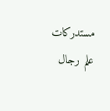مستدركات علم رجال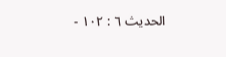الحديث ٦ : ١٠٢ -